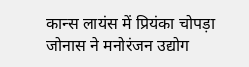कान्स लायंस में प्रियंका चोपड़ा जोनास ने मनोरंजन उद्योग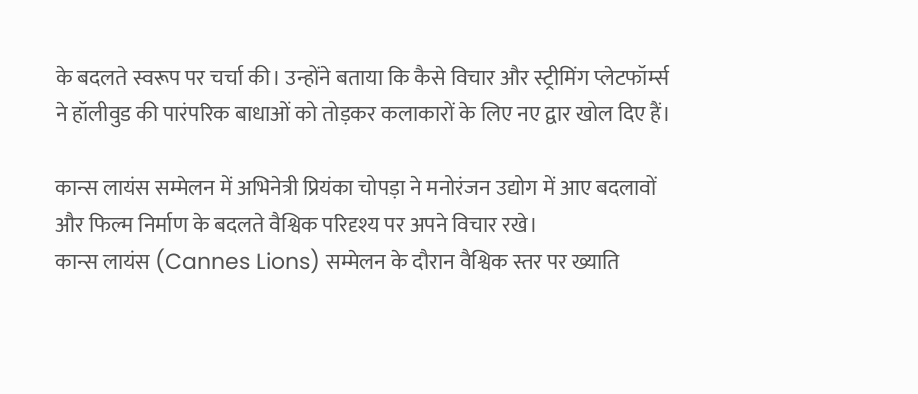के बदलते स्वरूप पर चर्चा की। उन्होंने बताया कि कैसे विचार और स्ट्रीमिंग प्लेटफॉर्म्स ने हॉलीवुड की पारंपरिक बाधाओं को तोड़कर कलाकारों के लिए नए द्वार खोल दिए हैं।

कान्स लायंस सम्मेलन में अभिनेत्री प्रियंका चोपड़ा ने मनोरंजन उद्योग में आए बदलावों और फिल्म निर्माण के बदलते वैश्विक परिदृश्य पर अपने विचार रखे।
कान्स लायंस (Cannes Lions) सम्मेलन के दौरान वैश्विक स्तर पर ख्याति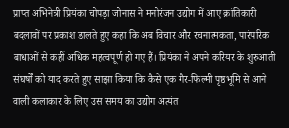प्राप्त अभिनेत्री प्रियंका चोपड़ा जोनास ने मनोरंजन उद्योग में आए क्रांतिकारी बदलावों पर प्रकाश डालते हुए कहा कि अब विचार और रचनात्मकता, पारंपरिक बाधाओं से कहीं अधिक महत्वपूर्ण हो गए हैं। प्रियंका ने अपने करियर के शुरुआती संघर्षों को याद करते हुए साझा किया कि कैसे एक गैर-फिल्मी पृष्ठभूमि से आने वाली कलाकार के लिए उस समय का उद्योग अत्यंत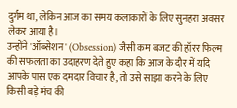दुर्गम था, लेकिन आज का समय कलाकारों के लिए सुनहरा अवसर लेकर आया है।
उन्होंने 'ऑब्सेशन' (Obsession) जैसी कम बजट की हॉरर फिल्म की सफलता का उदाहरण देते हुए कहा कि आज के दौर में यदि आपके पास एक दमदार विचार है, तो उसे साझा करने के लिए किसी बड़े मंच की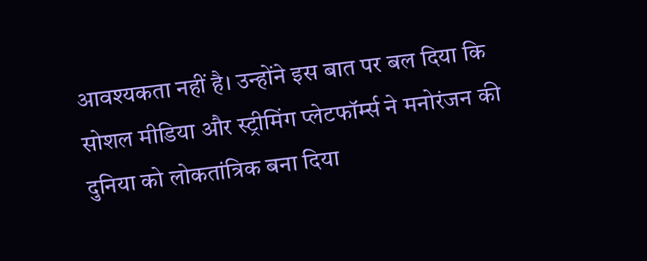आवश्यकता नहीं है। उन्होंने इस बात पर बल दिया कि सोशल मीडिया और स्ट्रीमिंग प्लेटफॉर्म्स ने मनोरंजन की दुनिया को लोकतांत्रिक बना दिया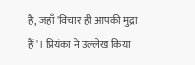है, जहाँ 'विचार ही आपकी मुद्रा हैं'। प्रियंका ने उल्लेख किया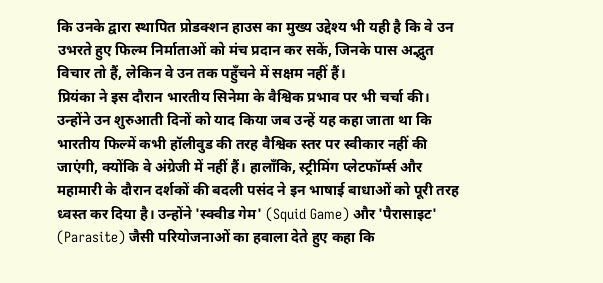कि उनके द्वारा स्थापित प्रोडक्शन हाउस का मुख्य उद्देश्य भी यही है कि वे उन उभरते हुए फिल्म निर्माताओं को मंच प्रदान कर सकें, जिनके पास अद्भुत विचार तो हैं, लेकिन वे उन तक पहुँचने में सक्षम नहीं हैं।
प्रियंका ने इस दौरान भारतीय सिनेमा के वैश्विक प्रभाव पर भी चर्चा की। उन्होंने उन शुरुआती दिनों को याद किया जब उन्हें यह कहा जाता था कि भारतीय फिल्में कभी हॉलीवुड की तरह वैश्विक स्तर पर स्वीकार नहीं की जाएंगी, क्योंकि वे अंग्रेजी में नहीं हैं। हालाँकि, स्ट्रीमिंग प्लेटफॉर्म्स और महामारी के दौरान दर्शकों की बदली पसंद ने इन भाषाई बाधाओं को पूरी तरह ध्वस्त कर दिया है। उन्होंने 'स्क्वीड गेम' (Squid Game) और 'पैरासाइट' (Parasite) जैसी परियोजनाओं का हवाला देते हुए कहा कि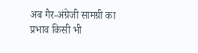अब गैर-अंग्रेजी सामग्री का प्रभाव किसी भी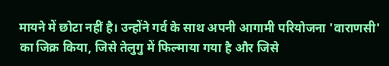मायने में छोटा नहीं है। उन्होंने गर्व के साथ अपनी आगामी परियोजना 'वाराणसी' का जिक्र किया, जिसे तेलुगु में फिल्माया गया है और जिसे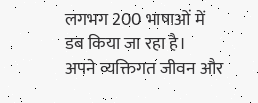लगभग 200 भाषाओं में डब किया जा रहा है।
अपने व्यक्तिगत जीवन और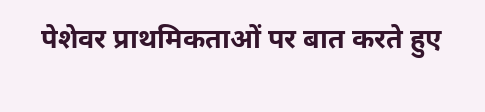पेशेवर प्राथमिकताओं पर बात करते हुए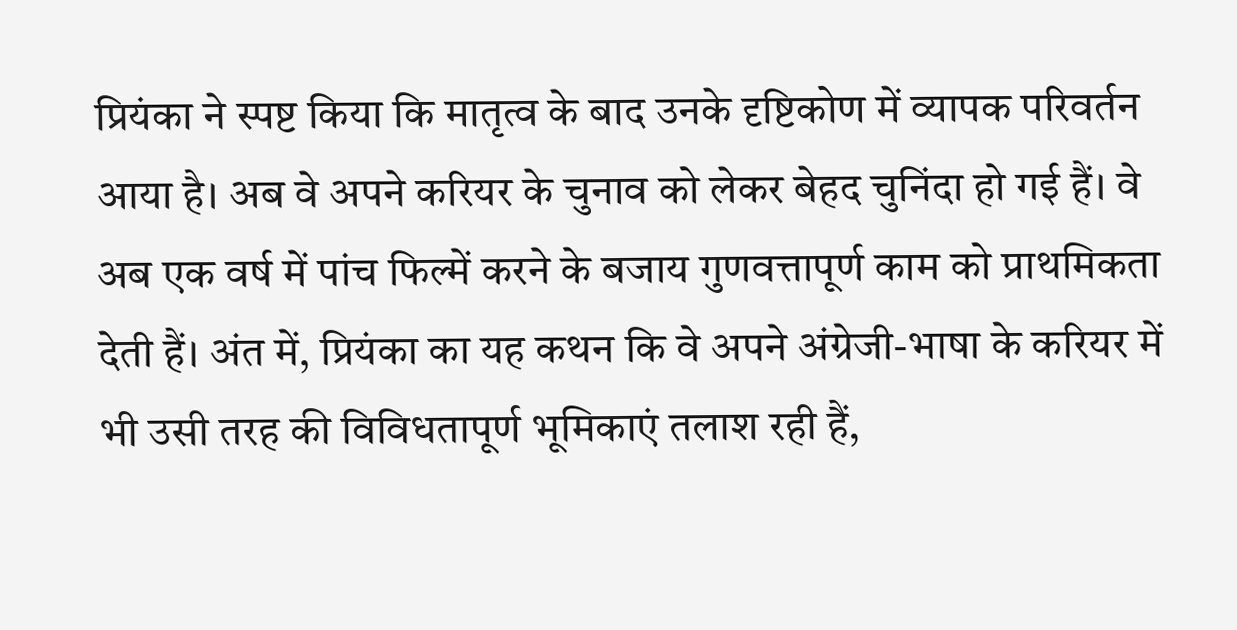प्रियंका ने स्पष्ट किया कि मातृत्व के बाद उनके दृष्टिकोण में व्यापक परिवर्तन आया है। अब वे अपने करियर के चुनाव को लेकर बेहद चुनिंदा हो गई हैं। वे अब एक वर्ष में पांच फिल्में करने के बजाय गुणवत्तापूर्ण काम को प्राथमिकता देती हैं। अंत में, प्रियंका का यह कथन कि वे अपने अंग्रेजी-भाषा के करियर में भी उसी तरह की विविधतापूर्ण भूमिकाएं तलाश रही हैं,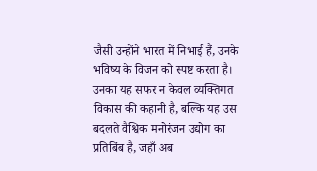जैसी उन्होंने भारत में निभाई हैं, उनके भविष्य के विजन को स्पष्ट करता है। उनका यह सफर न केवल व्यक्तिगत विकास की कहानी है, बल्कि यह उस बदलते वैश्विक मनोरंजन उद्योग का प्रतिबिंब है, जहाँ अब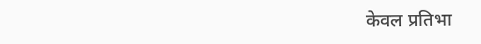केवल प्रतिभा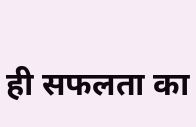ही सफलता का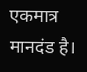एकमात्र मानदंड है।